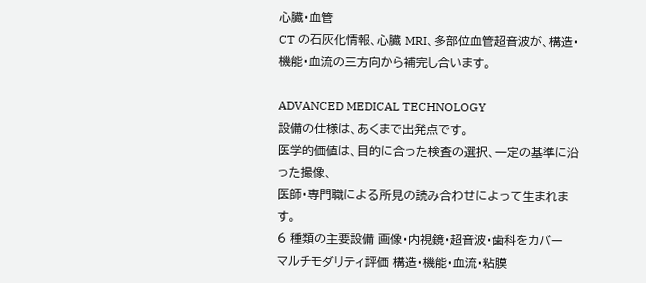心臓・血管
CT の石灰化情報、心臓 MRI、多部位血管超音波が、構造・機能・血流の三方向から補完し合います。

ADVANCED MEDICAL TECHNOLOGY
設備の仕様は、あくまで出発点です。
医学的価値は、目的に合った検査の選択、一定の基準に沿った撮像、
医師・専門職による所見の読み合わせによって生まれます。
6 種類の主要設備 画像・内視鏡・超音波・歯科をカバー
マルチモダリティ評価 構造・機能・血流・粘膜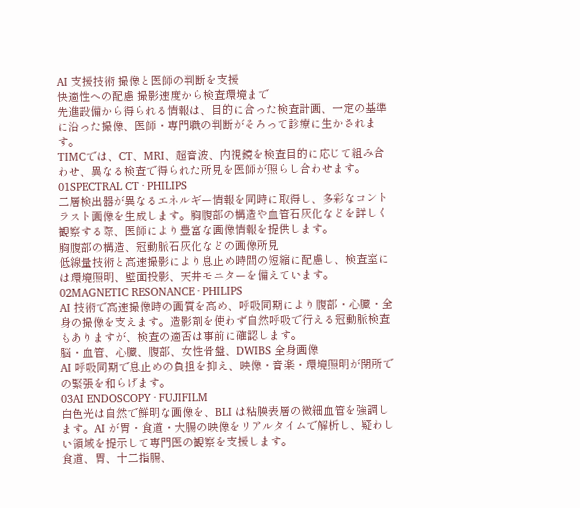AI 支援技術 撮像と医師の判断を支援
快適性への配慮 撮影速度から検査環境まで
先進設備から得られる情報は、目的に合った検査計画、一定の基準に沿った撮像、医師・専門職の判断がそろって診療に生かされます。
TIMCでは、CT、MRI、超音波、内視鏡を検査目的に応じて組み合わせ、異なる検査で得られた所見を医師が照らし合わせます。
01SPECTRAL CT · PHILIPS
二層検出器が異なるエネルギー情報を同時に取得し、多彩なコントラスト画像を生成します。胸腹部の構造や血管石灰化などを詳しく観察する際、医師により豊富な画像情報を提供します。
胸腹部の構造、冠動脈石灰化などの画像所見
低線量技術と高速撮影により息止め時間の短縮に配慮し、検査室には環境照明、壁面投影、天井モニターを備えています。
02MAGNETIC RESONANCE · PHILIPS
AI 技術で高速撮像時の画質を高め、呼吸同期により腹部・心臓・全身の撮像を支えます。造影剤を使わず自然呼吸で行える冠動脈検査もありますが、検査の適否は事前に確認します。
脳・血管、心臓、腹部、女性骨盤、DWIBS 全身画像
AI 呼吸同期で息止めの負担を抑え、映像・音楽・環境照明が閉所での緊張を和らげます。
03AI ENDOSCOPY · FUJIFILM
白色光は自然で鮮明な画像を、BLI は粘膜表層の微細血管を強調します。AI が胃・食道・大腸の映像をリアルタイムで解析し、疑わしい領域を提示して専門医の観察を支援します。
食道、胃、十二指腸、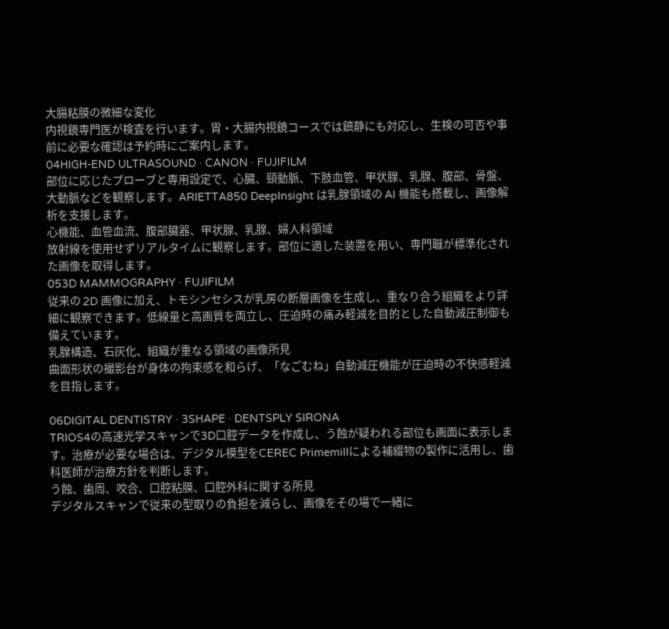大腸粘膜の微細な変化
内視鏡専門医が検査を行います。胃・大腸内視鏡コースでは鎮静にも対応し、生検の可否や事前に必要な確認は予約時にご案内します。
04HIGH-END ULTRASOUND · CANON · FUJIFILM
部位に応じたプローブと専用設定で、心臓、頸動脈、下肢血管、甲状腺、乳腺、腹部、骨盤、大動脈などを観察します。ARIETTA850 DeepInsight は乳腺領域の AI 機能も搭載し、画像解析を支援します。
心機能、血管血流、腹部臓器、甲状腺、乳腺、婦人科領域
放射線を使用せずリアルタイムに観察します。部位に適した装置を用い、専門職が標準化された画像を取得します。
053D MAMMOGRAPHY · FUJIFILM
従来の 2D 画像に加え、トモシンセシスが乳房の断層画像を生成し、重なり合う組織をより詳細に観察できます。低線量と高画質を両立し、圧迫時の痛み軽減を目的とした自動減圧制御も備えています。
乳腺構造、石灰化、組織が重なる領域の画像所見
曲面形状の撮影台が身体の拘束感を和らげ、「なごむね」自動減圧機能が圧迫時の不快感軽減を目指します。

06DIGITAL DENTISTRY · 3SHAPE · DENTSPLY SIRONA
TRIOS4の高速光学スキャンで3D口腔データを作成し、う蝕が疑われる部位も画面に表示します。治療が必要な場合は、デジタル模型をCEREC Primemillによる補綴物の製作に活用し、歯科医師が治療方針を判断します。
う蝕、歯周、咬合、口腔粘膜、口腔外科に関する所見
デジタルスキャンで従来の型取りの負担を減らし、画像をその場で一緒に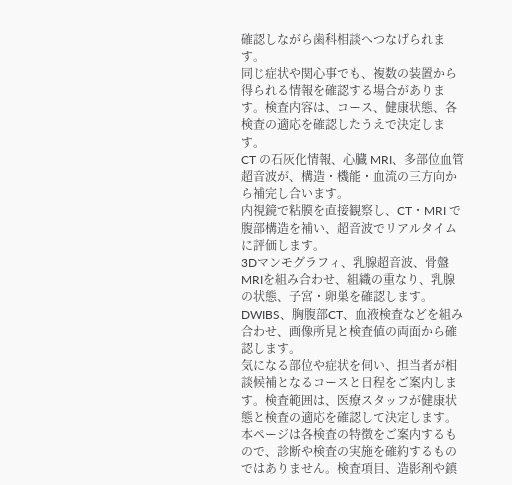確認しながら歯科相談へつなげられます。
同じ症状や関心事でも、複数の装置から得られる情報を確認する場合があります。検査内容は、コース、健康状態、各検査の適応を確認したうえで決定します。
CT の石灰化情報、心臓 MRI、多部位血管超音波が、構造・機能・血流の三方向から補完し合います。
内視鏡で粘膜を直接観察し、CT・MRI で腹部構造を補い、超音波でリアルタイムに評価します。
3Dマンモグラフィ、乳腺超音波、骨盤MRIを組み合わせ、組織の重なり、乳腺の状態、子宮・卵巣を確認します。
DWIBS、胸腹部CT、血液検査などを組み合わせ、画像所見と検査値の両面から確認します。
気になる部位や症状を伺い、担当者が相談候補となるコースと日程をご案内します。検査範囲は、医療スタッフが健康状態と検査の適応を確認して決定します。
本ページは各検査の特徴をご案内するもので、診断や検査の実施を確約するものではありません。検査項目、造影剤や鎮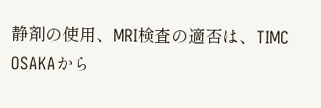静剤の使用、MRI検査の適否は、TIMC OSAKAから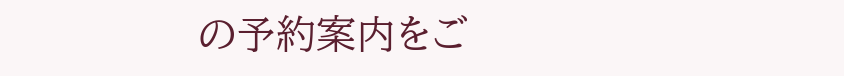の予約案内をご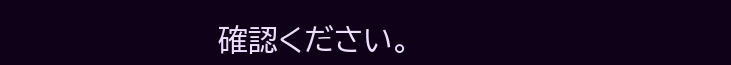確認ください。